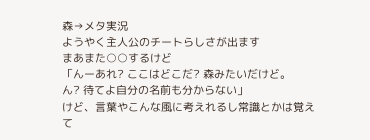森→メタ実況
ようやく主人公のチートらしさが出ます
まあまた○○するけど
「んーあれ? ここはどこだ? 森みたいだけど。
ん? 待てよ自分の名前も分からない」
けど、言葉やこんな風に考えれるし常識とかは覚えて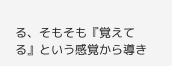る、そもそも『覚えてる』という感覚から導き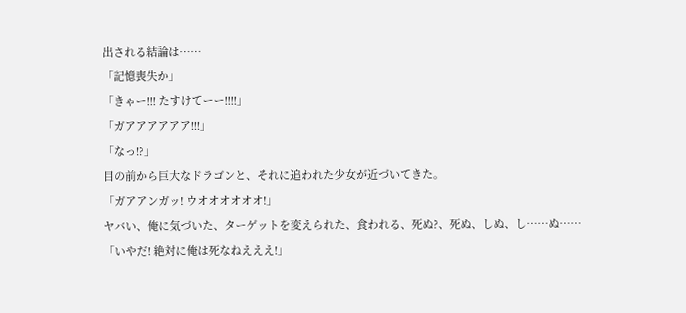出される結論は……
「記憶喪失か」
「きゃー!!! たすけてーー!!!!」
「ガアアアアアア!!!」
「なっ⁉」
目の前から巨大なドラゴンと、それに追われた少女が近づいてきた。
「ガアアンガッ! ウオオオオオオ!」
ヤバい、俺に気づいた、ターゲットを変えられた、食われる、死ぬ?、死ぬ、しぬ、し……ぬ……
「いやだ! 絶対に俺は死なねえええ!」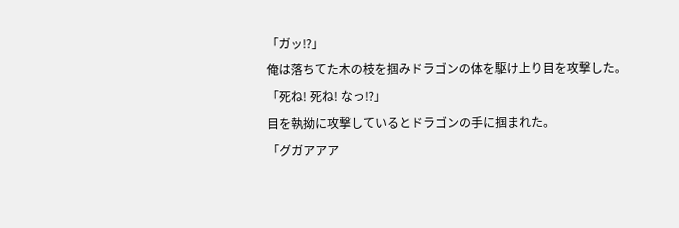「ガッ⁉」
俺は落ちてた木の枝を掴みドラゴンの体を駆け上り目を攻撃した。
「死ね! 死ね! なっ⁉」
目を執拗に攻撃しているとドラゴンの手に掴まれた。
「グガアアア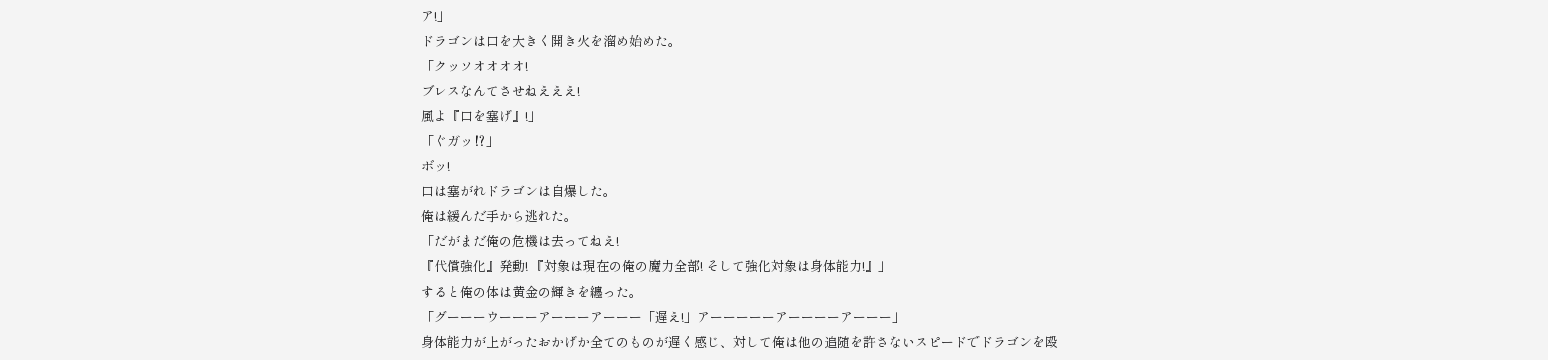ア!」
ドラゴンは口を大きく開き火を溜め始めた。
「クッソオオオオ!
ブレスなんてさせねえええ!
風よ『口を塞げ』!」
「ぐガッ⁉」
ボッ!
口は塞がれドラゴンは自爆した。
俺は緩んだ手から逃れた。
「だがまだ俺の危機は去ってねえ!
『代償強化』発動! 『対象は現在の俺の魔力全部! そして強化対象は身体能力!』」
すると俺の体は黄金の輝きを纏った。
「グーーーウーーーアーーーアーーー「遅え!」アーーーーーアーーーーアーーー」
身体能力が上がったおかげか全てのものが遅く感じ、対して俺は他の追随を許さないスピードでドラゴンを殴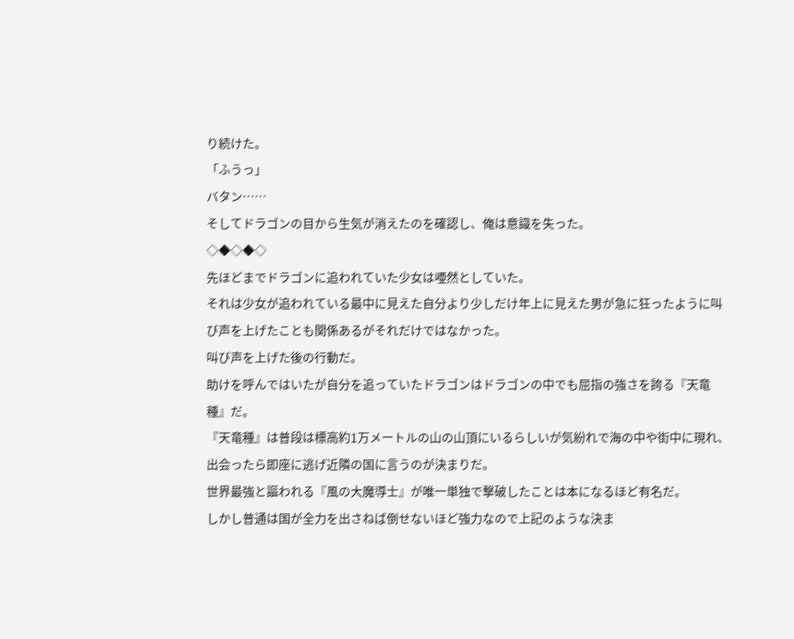り続けた。
「ふうっ」
バタン……
そしてドラゴンの目から生気が消えたのを確認し、俺は意識を失った。
◇◆◇◆◇
先ほどまでドラゴンに追われていた少女は唖然としていた。
それは少女が追われている最中に見えた自分より少しだけ年上に見えた男が急に狂ったように叫び声を上げたことも関係あるがそれだけではなかった。
叫び声を上げた後の行動だ。
助けを呼んではいたが自分を追っていたドラゴンはドラゴンの中でも屈指の強さを誇る『天竜種』だ。
『天竜種』は普段は標高約1万メートルの山の山頂にいるらしいが気紛れで海の中や街中に現れ、出会ったら即座に逃げ近隣の国に言うのが決まりだ。
世界最強と謳われる『風の大魔導士』が唯一単独で撃破したことは本になるほど有名だ。
しかし普通は国が全力を出さねば倒せないほど強力なので上記のような決ま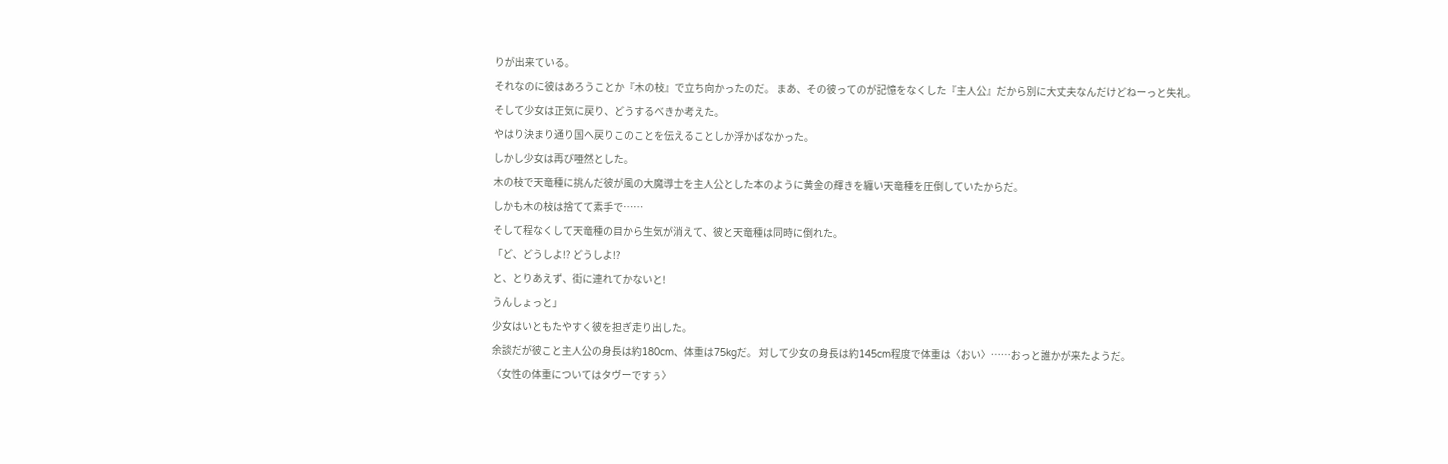りが出来ている。
それなのに彼はあろうことか『木の枝』で立ち向かったのだ。 まあ、その彼ってのが記憶をなくした『主人公』だから別に大丈夫なんだけどねーっと失礼。
そして少女は正気に戻り、どうするべきか考えた。
やはり決まり通り国へ戻りこのことを伝えることしか浮かばなかった。
しかし少女は再び唖然とした。
木の枝で天竜種に挑んだ彼が風の大魔導士を主人公とした本のように黄金の輝きを纏い天竜種を圧倒していたからだ。
しかも木の枝は捨てて素手で……
そして程なくして天竜種の目から生気が消えて、彼と天竜種は同時に倒れた。
「ど、どうしよ⁉ どうしよ⁉
と、とりあえず、街に連れてかないと!
うんしょっと」
少女はいともたやすく彼を担ぎ走り出した。
余談だが彼こと主人公の身長は約180cm、体重は75kgだ。 対して少女の身長は約145cm程度で体重は〈おい〉……おっと誰かが来たようだ。
〈女性の体重についてはタヴーですぅ〉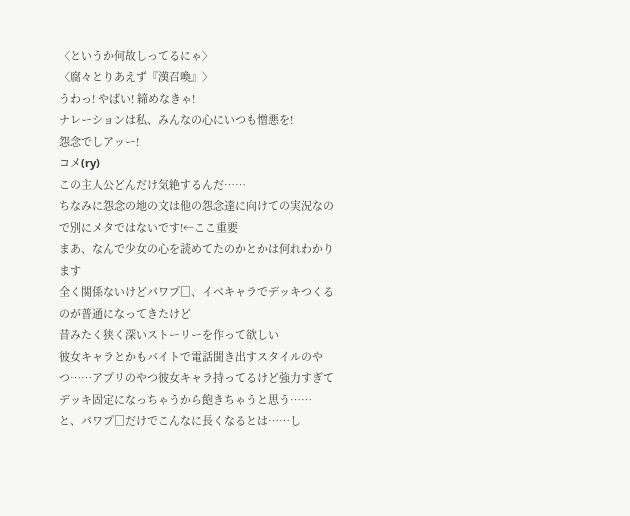〈というか何故しってるにゃ〉
〈腐々とりあえず『漢召喚』〉
うわっ! やばい! 締めなきゃ!
ナレーションは私、みんなの心にいつも憎悪を!
怨念でしアッー!
コメ(ry)
この主人公どんだけ気絶するんだ……
ちなみに怨念の地の文は他の怨念達に向けての実況なので別にメタではないです!←ここ重要
まあ、なんで少女の心を読めてたのかとかは何れわかります
全く関係ないけどパワプ□、イベキャラでデッキつくるのが普通になってきたけど
昔みたく狭く深いストーリーを作って欲しい
彼女キャラとかもバイトで電話聞き出すスタイルのやつ……アプリのやつ彼女キャラ持ってるけど強力すぎてデッキ固定になっちゃうから飽きちゃうと思う……
と、パワプ□だけでこんなに長くなるとは……し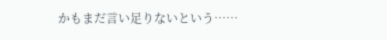かもまだ言い足りないという……